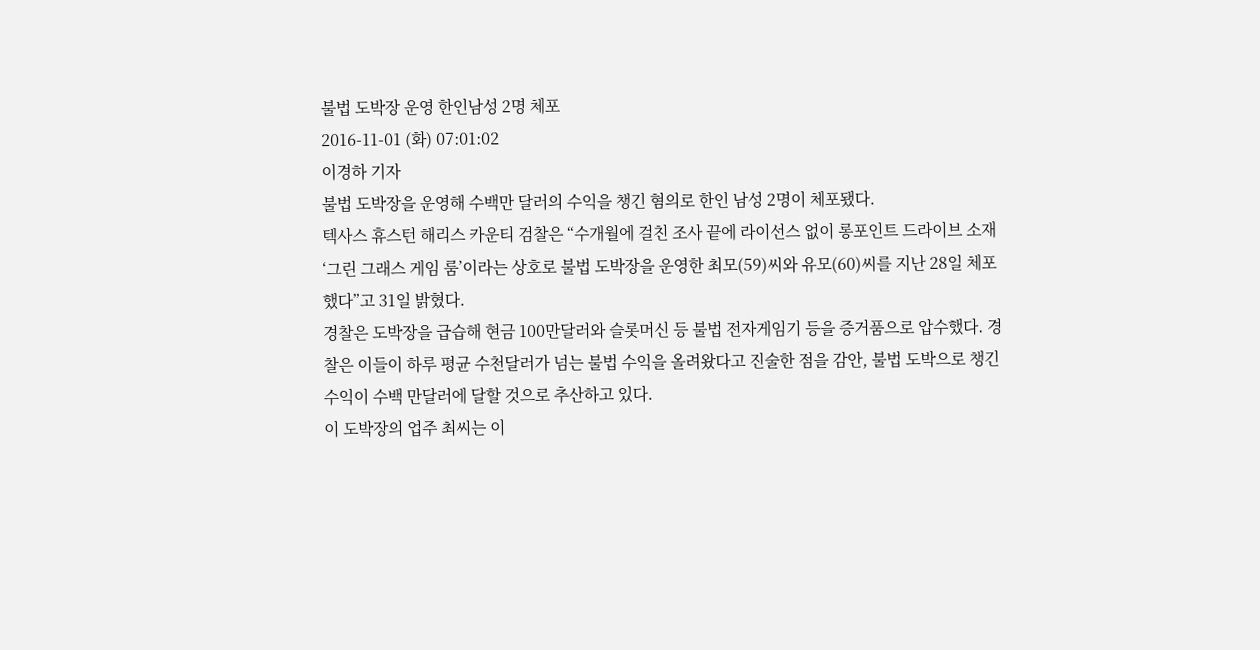불법 도박장 운영 한인남성 2명 체포
2016-11-01 (화) 07:01:02
이경하 기자
불법 도박장을 운영해 수백만 달러의 수익을 챙긴 혐의로 한인 남성 2명이 체포됐다.
텍사스 휴스턴 해리스 카운티 검찰은 “수개월에 걸친 조사 끝에 라이선스 없이 롱포인트 드라이브 소재 ‘그린 그래스 게임 룸’이라는 상호로 불법 도박장을 운영한 최모(59)씨와 유모(60)씨를 지난 28일 체포했다”고 31일 밝혔다.
경찰은 도박장을 급습해 현금 100만달러와 슬롯머신 등 불법 전자게임기 등을 증거품으로 압수했다. 경찰은 이들이 하루 평균 수천달러가 넘는 불법 수익을 올려왔다고 진술한 점을 감안, 불법 도박으로 챙긴 수익이 수백 만달러에 달할 것으로 추산하고 있다.
이 도박장의 업주 최씨는 이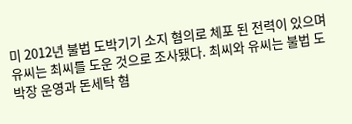미 2012년 불법 도박기기 소지 혐의로 체포 된 전력이 있으며 유씨는 최씨를 도운 것으로 조사됐다. 최씨와 유씨는 불법 도박장 운영과 돈세탁 혐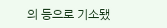의 등으로 기소됐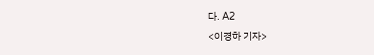다. A2
<이경하 기자>